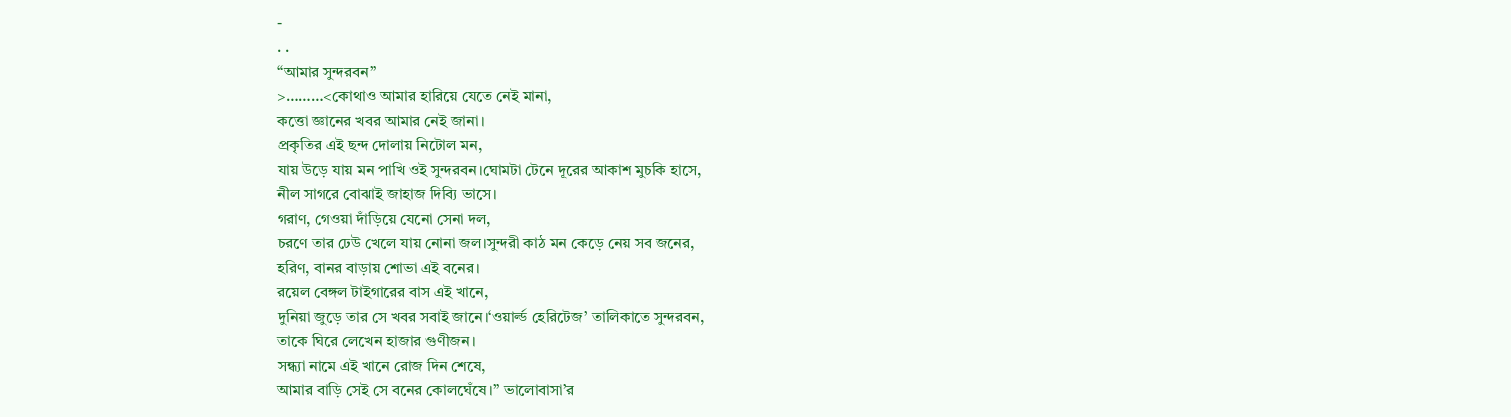-
. .
“আমার সুন্দরবন”
>………<কোথাও আমার হারিয়ে যেতে নেই মানা,
কত্তো জ্ঞানের খবর আমার নেই জানা।
প্রকৃতির এই ছন্দ দোলায় নিটোল মন,
যায় উড়ে যায় মন পাখি ওই সুন্দরবন।ঘোমটা টেনে দূরের আকাশ মুচকি হাসে,
নীল সাগরে বোঝাই জাহাজ দিব্যি ভাসে।
গরাণ, গেওয়া দাঁড়িয়ে যেনো সেনা দল,
চরণে তার ঢেউ খেলে যায় নোনা জল।সুন্দরী কাঠ মন কেড়ে নেয় সব জনের,
হরিণ, বানর বাড়ায় শোভা এই বনের।
রয়েল বেঙ্গল টাইগারের বাস এই খানে,
দুনিয়া জুড়ে তার সে খবর সবাই জানে।‘ওয়ার্ল্ড হেরিটেজ’ তালিকাতে সুন্দরবন,
তাকে ঘিরে লেখেন হাজার গুণীজন।
সন্ধ্যা নামে এই খানে রোজ দিন শেষে,
আমার বাড়ি সেই সে বনের কোলঘেঁষে।” ভালোবাসা’র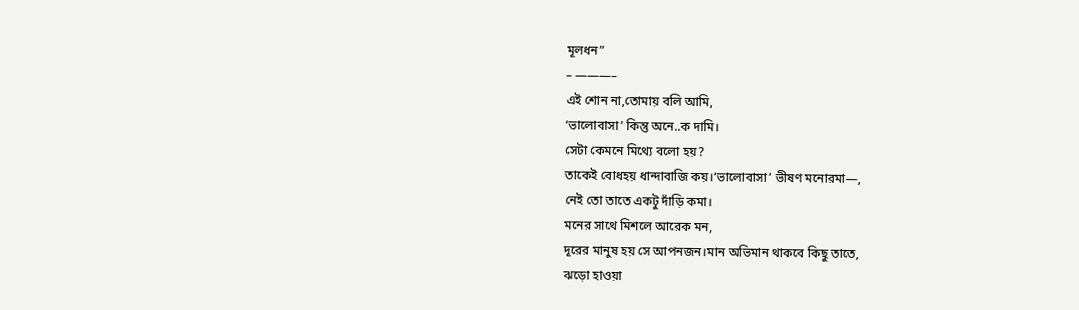মূলধন”
– ———–
এই শোন না,তোমায় বলি আমি,
‘ভালোবাসা’ কিন্তু অনে..ক দামি।
সেটা কেমনে মিথ্যে বলো হয়?
তাকেই বোধহয় ধান্দাবাজি কয়।‘ভালোবাসা’ ভীষণ মনোরমা—,
নেই তো তাতে একটু দাঁড়ি কমা।
মনের সাথে মিশলে আরেক মন,
দূরের মানুষ হয় সে আপনজন।মান অভিমান থাকবে কিছু তাতে,
ঝড়ো হাওয়া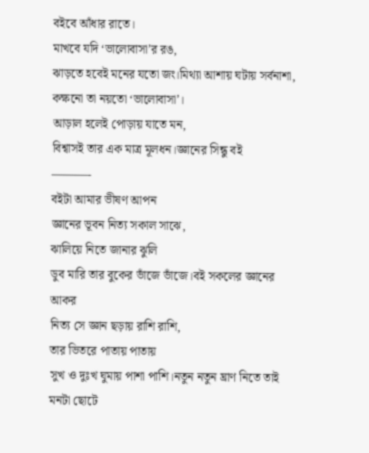বইবে আঁধার রাতে।
মাখবে যদি ‘ভালোবাসা’র রঙ,
ঝাড়তে হবেই মনের যতো জং।মিথ্যা আশায় ঘটায় সর্বনাশা,
কক্ষনো তা নয়তো ‘ভালোবাসা’।
আড়াল হলেই পোড়ায় যাতে মন,
বিশ্বাসই তার এক মাত্র মূলধন।জ্ঞানের সিন্ধু বই
———-
বইটা আমার ভীষণ আপন
জ্ঞানের ভূবন নিত্য সকাল সাঝে,
ঝালিয়ে নিতে জানার ঝুলি
ডুব মারি তার বুকের ভাঁজে ভাঁজে।বই সকলের জ্ঞানের আকর
নিত্য সে জ্ঞান ছড়ায় রাশি রাশি,
তার ভিতরে পাতায় পাতায়
সুখ ও দুঃখ ঘুমায় পাশা পাশি।নতুন নতুন ঘ্রাণ নিতে তাই
মনটা ছোটে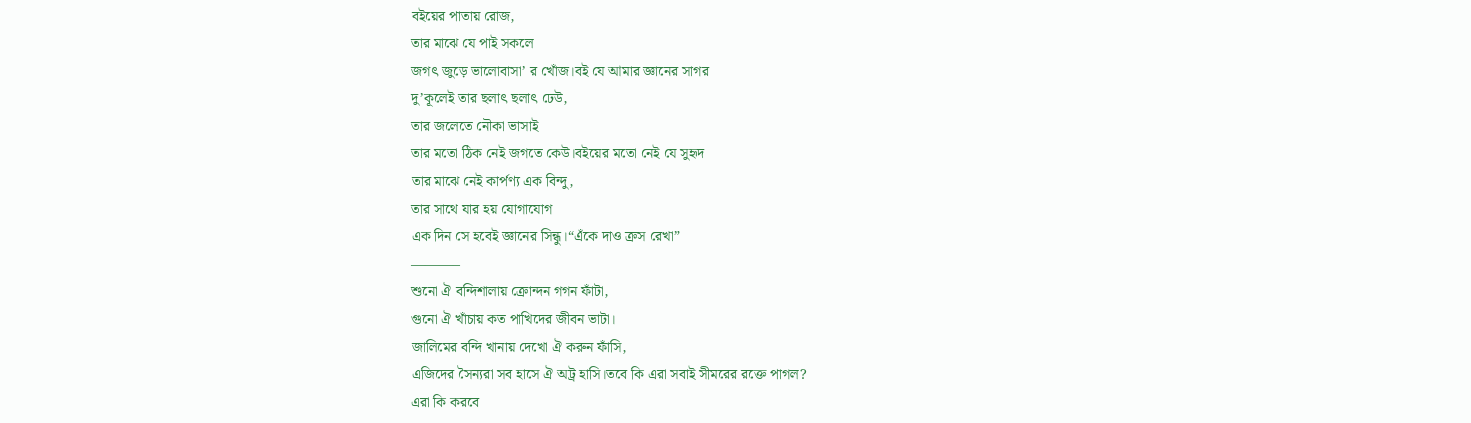বইয়ের পাতায় রোজ,
তার মাঝে যে পাই সকলে
জগৎ জুড়ে ভালোবাসা’ র খোঁজ।বই যে আমার জ্ঞানের সাগর
দু’কূলেই তার ছলাৎ ছলাৎ ঢেউ,
তার জলেতে নৌকা ভাসাই
তার মতো ঠিক নেই জগতে কেউ।বইয়ের মতো নেই যে সুহৃদ
তার মাঝে নেই কার্পণ্য এক বিন্দু,
তার সাথে যার হয় যোগাযোগ
এক দিন সে হবেই জ্ঞানের সিন্ধু।“এঁকে দাও ক্রস রেখা”
———–
শুনো ঐ বন্দিশালায় ক্রোন্দন গগন ফাঁটা,
গুনো ঐ খাঁচায় কত পাখিদের জীবন ভাটা।
জালিমের বন্দি খানায় দেখো ঐ করুন ফাঁসি,
এজিদের সৈন্যরা সব হাসে ঐ অট্র হাসি।তবে কি এরা সবাই সীমরের রক্তে পাগল?
এরা কি করবে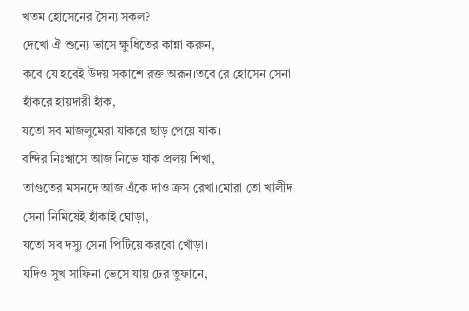খতম হোসেনের সৈন্য সকল?
দেখো ঐ শুন্যে ভাসে ক্ষুধিতের কান্না করুন,
কবে যে হবেই উদয় সকাশে রক্ত অরূন।তবে রে হোসেন সেনা হাঁকরে হায়দারী হাঁক,
যতো সব মাজলুমেরা যাকরে ছাড় পেয়ে যাক।
বন্দির নিঃশ্বাসে আজ নিভে যাক প্রলয় শিখা,
তাগুতের মসনদে আজ এঁকে দাও ক্রস রেখা।মোরা তো খালীদ সেনা নিমিষেই হাঁকাই ঘোড়া,
যতো সব দস্যু সেনা পিটিয়ে করবো খোঁড়া।
যদিও সুখ সাফিনা ভেসে যায় ঢের তুফানে,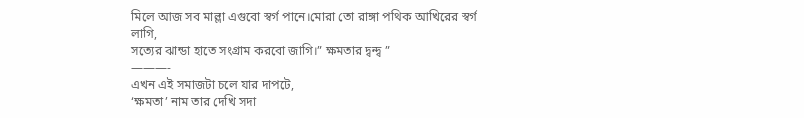মিলে আজ সব মাল্লা এগুবো স্বর্গ পানে।মোরা তো রাঙ্গা পথিক আখিরের স্বর্গ লাগি,
সত্যের ঝান্ডা হাতে সংগ্রাম করবো জাগি।” ক্ষমতার দ্বন্দ্ব ”
———-
এখন এই সমাজটা চলে যার দাপটে,
‘ক্ষমতা’ নাম তার দেখি সদা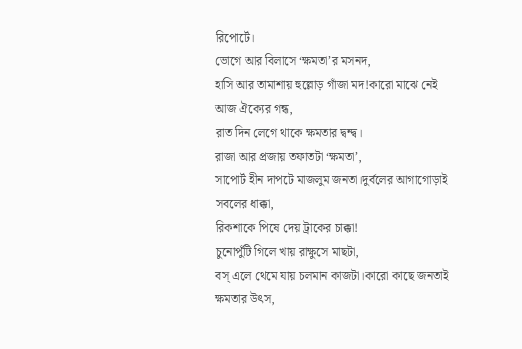রিপোর্টে।
ভোগে আর বিলাসে ‘ক্ষমতা’র মসনদ,
হাসি আর তামাশায় হুল্লোড় গাঁজা মদ!কারো মাঝে নেই আজ ঐক্যের গন্ধ,
রাত দিন লেগে থাকে ক্ষমতার দ্বন্দ্ব।
রাজা আর প্রজায় তফাতটা ‘ক্ষমতা’,
সাপোর্ট হীন দাপটে মাজলুম জনতা।দুর্বলের আগাগোড়াই সবলের ধাক্কা,
রিকশাকে পিষে দেয় ট্রাকের চাক্কা!
চুনোপুঁটি গিলে খায় রাক্ষুসে মাছটা,
বস্ এলে থেমে যায় চলমান কাজটা।কারো কাছে জনতাই ক্ষমতার উৎস,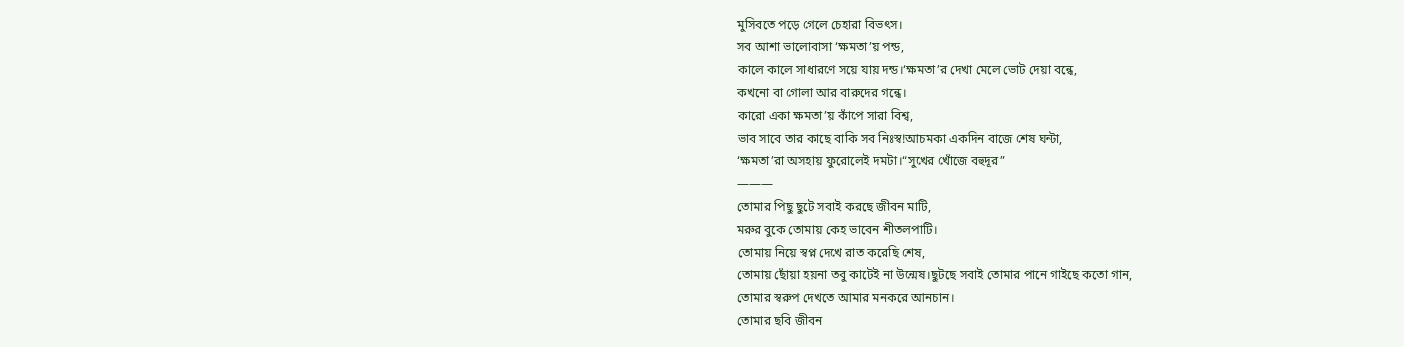মুসিবতে পড়ে গেলে চেহারা বিভৎস।
সব আশা ভালোবাসা ‘ক্ষমতা’য় পন্ড,
কালে কালে সাধারণে সয়ে যায় দন্ড।‘ক্ষমতা’র দেখা মেলে ভোট দেয়া বন্ধে,
কখনো বা গোলা আর বারুদের গন্ধে।
কারো একা ক্ষমতা’য় কাঁপে সারা বিশ্ব,
ভাব সাবে তার কাছে বাকি সব নিঃস্ব!আচমকা একদিন বাজে শেষ ঘন্টা,
‘ক্ষমতা’রা অসহায় ফুরোলেই দমটা।“সুখের খোঁজে বহুদূর”
———
তোমার পিছু ছুটে সবাই করছে জীবন মাটি,
মরুর বুকে তোমায় কেহ ভাবেন শীতলপাটি।
তোমায় নিয়ে স্বপ্ন দেখে রাত করেছি শেষ,
তোমায় ছোঁয়া হয়না তবু কাটেই না উন্মেষ।ছুটছে সবাই তোমার পানে গাইছে কতো গান,
তোমার স্বরুপ দেখতে আমার মনকরে আনচান।
তোমার ছবি জীবন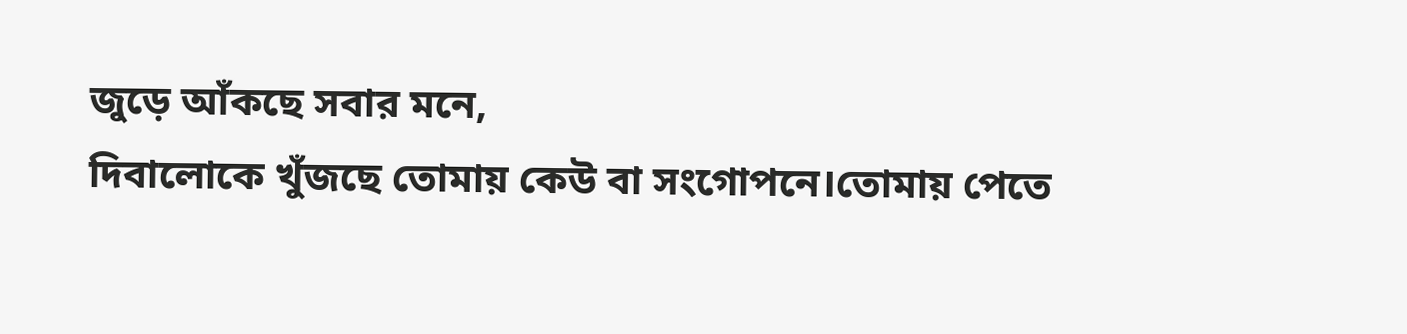জুড়ে আঁকছে সবার মনে,
দিবালোকে খুঁজছে তোমায় কেউ বা সংগোপনে।তোমায় পেতে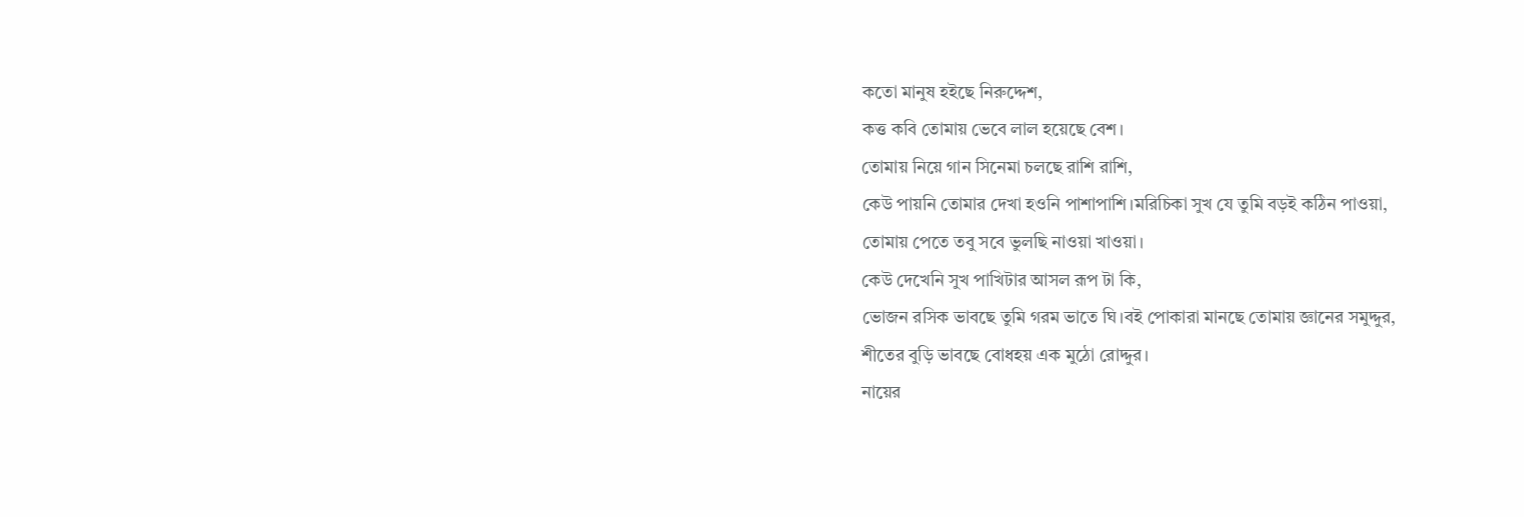কতো মানুষ হইছে নিরুদ্দেশ,
কত্ত কবি তোমায় ভেবে লাল হয়েছে বেশ।
তোমায় নিয়ে গান সিনেমা চলছে রাশি রাশি,
কেউ পায়নি তোমার দেখা হওনি পাশাপাশি।মরিচিকা সুখ যে তুমি বড়ই কঠিন পাওয়া,
তোমায় পেতে তবু সবে ভুলছি নাওয়া খাওয়া।
কেউ দেখেনি সুখ পাখিটার আসল রূপ টা কি,
ভোজন রসিক ভাবছে তুমি গরম ভাতে ঘি।বই পোকারা মানছে তোমায় জ্ঞানের সমুদ্দুর,
শীতের বুড়ি ভাবছে বোধহয় এক মুঠো রোদ্দুর।
নায়ের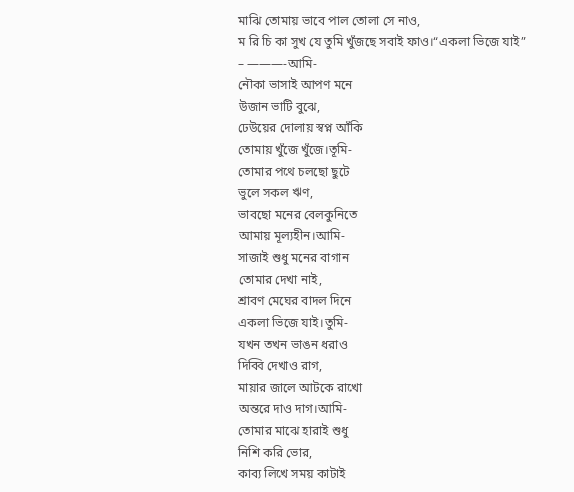মাঝি তোমায় ভাবে পাল তোলা সে নাও,
ম রি চি কা সুখ যে তুমি খুঁজছে সবাই ফাও।“একলা ভিজে যাই”
– ———-আমি-
নৌকা ভাসাই আপণ মনে
উজান ভাটি বুঝে,
ঢেউয়ের দোলায় স্বপ্ন আঁকি
তোমায় খুঁজে খুঁজে।তূমি-
তোমার পথে চলছো ছুটে
ভুলে সকল ঋণ,
ভাবছো মনের বেলকুনিতে
আমায় মূল্যহীন।আমি-
সাজাই শুধু মনের বাগান
তোমার দেখা নাই,
শ্রাবণ মেঘের বাদল দিনে
একলা ভিজে যাই।তুমি-
যখন তখন ভাঙন ধরাও
দিব্বি দেখাও রাগ,
মায়ার জালে আটকে রাখো
অন্তরে দাও দাগ।আমি-
তোমার মাঝে হারাই শুধু
নিশি করি ভোর,
কাব্য লিখে সময় কাটাই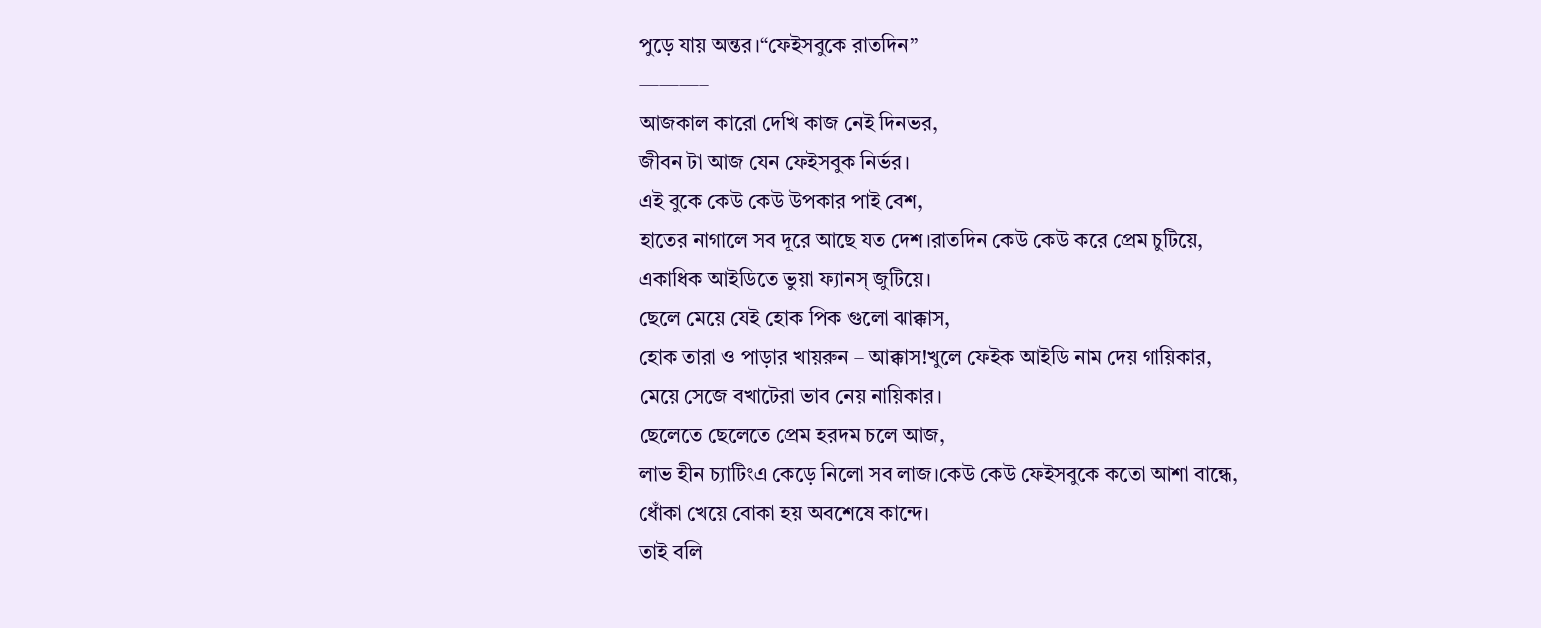পুড়ে যায় অন্তর।“ফেইসবুকে রাতদিন”
———–
আজকাল কারো দেখি কাজ নেই দিনভর,
জীবন টা আজ যেন ফেইসবুক নির্ভর।
এই বুকে কেউ কেউ উপকার পাই বেশ,
হাতের নাগালে সব দূরে আছে যত দেশ।রাতদিন কেউ কেউ করে প্রেম চুটিয়ে,
একাধিক আইডিতে ভুয়া ফ্যানস্ জুটিয়ে।
ছেলে মেয়ে যেই হোক পিক গুলো ঝাক্কাস,
হোক তারা ও পাড়ার খায়রুন – আক্কাস!খুলে ফেইক আইডি নাম দেয় গায়িকার,
মেয়ে সেজে বখাটেরা ভাব নেয় নায়িকার।
ছেলেতে ছেলেতে প্রেম হরদম চলে আজ,
লাভ হীন চ্যাটিংএ কেড়ে নিলো সব লাজ।কেউ কেউ ফেইসবুকে কতো আশা বান্ধে,
ধোঁকা খেয়ে বোকা হয় অবশেষে কান্দে।
তাই বলি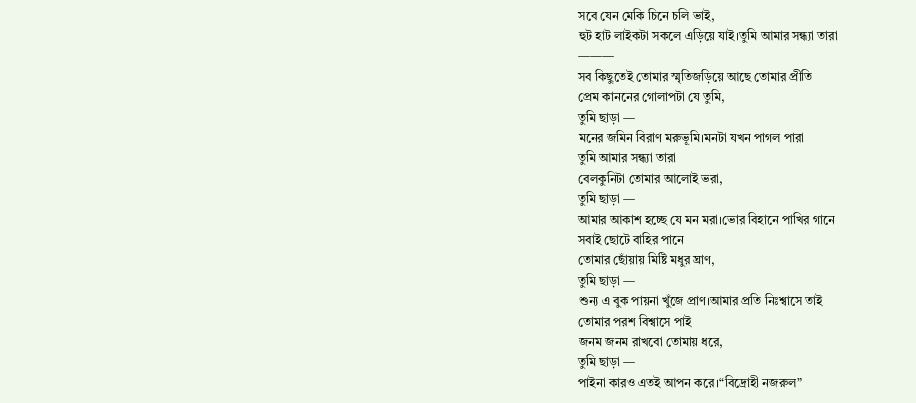সবে যেন মেকি চিনে চলি ভাই,
হুট হাট লাইকটা সকলে এড়িয়ে যাই।তুমি আমার সন্ধ্যা তারা
———
সব কিছুতেই তোমার স্মৃতিজড়িয়ে আছে তোমার প্রীতি
প্রেম কাননের গোলাপটা যে তুমি,
তুমি ছাড়া —
মনের জমিন বিরাণ মরুভূমি।মনটা যখন পাগল পারা
তুমি আমার সন্ধ্যা তারা
বেলকুনিটা তোমার আলোই ভরা,
তুমি ছাড়া —
আমার আকাশ হচ্ছে যে মন মরা।ভোর বিহানে পাখির গানে
সবাই ছোটে বাহির পানে
তোমার ছোঁয়ায় মিষ্টি মধুর ঘ্রাণ,
তুমি ছাড়া —
শুন্য এ বুক পায়না খুঁজে প্রাণ।আমার প্রতি নিঃশ্বাসে তাই
তোমার পরশ বিশ্বাসে পাই
জনম জনম রাখবো তোমায় ধরে,
তুমি ছাড়া —
পাইনা কারও এতই আপন করে।“বিদ্রোহী নজরুল”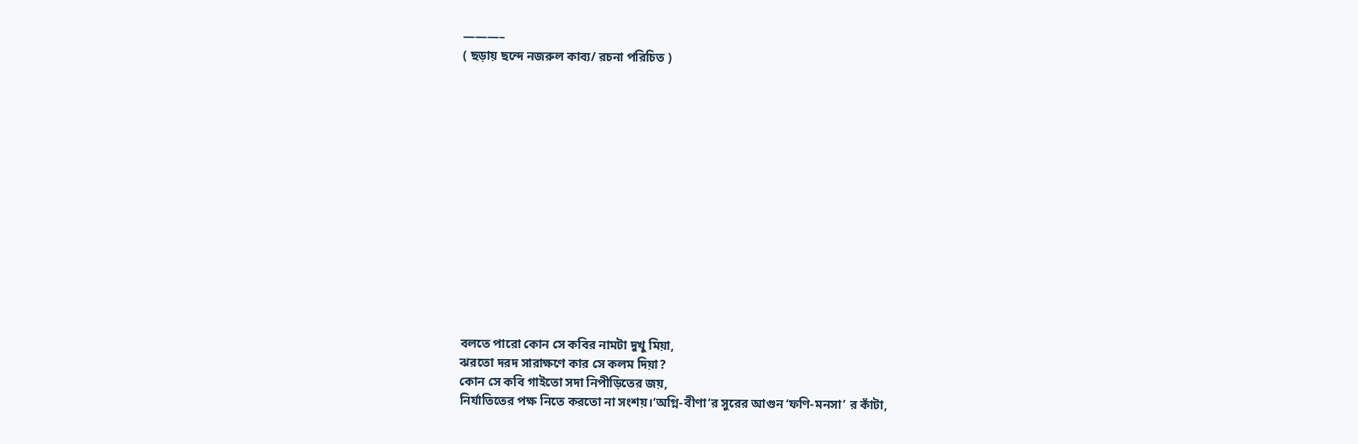———–
( ছড়ায় ছন্দে নজরুল কাব্য/ রচনা পরিচিত )














বলতে পারো কোন সে কবির নামটা দুখু মিয়া,
ঝরতো দরদ সারাক্ষণে কার সে কলম দিয়া?
কোন সে কবি গাইতো সদা নিপীড়িতের জয়,
নির্যাতিতের পক্ষ নিতে করতো না সংশয়।‘অগ্নি-বীণা’র সুরের আগুন ‘ফণি-মনসা’ র কাঁটা,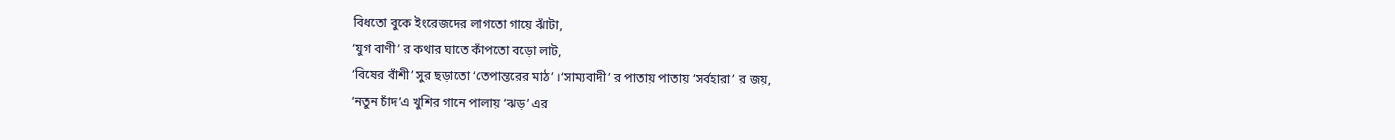বিধতো বুকে ইংরেজদের লাগতো গায়ে ঝাঁটা,
‘যুগ বাণী’ র কথার ঘাতে কাঁপতো বড়ো লাট,
‘বিষের বাঁশী’ সুর ছড়াতো ‘তেপান্তরের মাঠ’ ।‘সাম্যবাদী’ র পাতায় পাতায় ‘সর্বহারা’ র জয়,
‘নতুন চাঁদ’এ খুশির গানে পালায় ‘ঝড়’ এর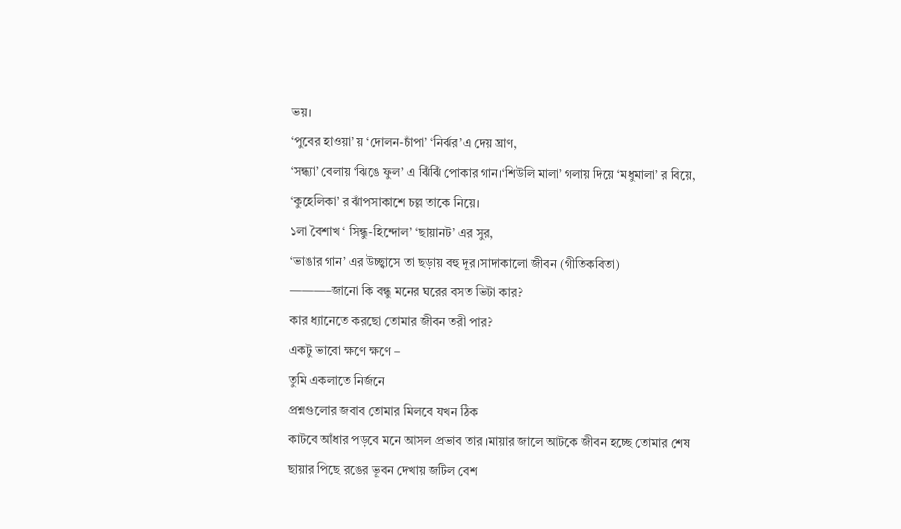ভয়।
‘পুবের হাওয়া’ য় ‘দোলন-চাঁপা’ ‘নির্ঝর’এ দেয় ঘ্রাণ,
‘সন্ধ্যা’ বেলায় ‘ঝিঙে ফুল’ এ ঝিঁঝিঁ পোকার গান।‘শিউলি মালা’ গলায় দিয়ে ‘মধুমালা’ র বিয়ে,
‘কুহেলিকা’ র ঝাঁপসাকাশে চল্ল তাকে নিয়ে।
১লা বৈশাখ ‘ সিন্ধু-হিন্দোল’ ‘ছায়ানট’ এর সুর,
‘ভাঙার গান’ এর উচ্ছ্বাসে তা ছড়ায় বহু দূর।সাদাকালো জীবন (গীতিকবিতা)
———–জানো কি বন্ধু মনের ঘরের বসত ভিটা কার?
কার ধ্যানেতে করছো তোমার জীবন তরী পার?
একটু ভাবো ক্ষণে ক্ষণে –
তুমি একলাতে নির্জনে
প্রশ্নগুলোর জবাব তোমার মিলবে যখন ঠিক
কাটবে আঁধার পড়বে মনে আসল প্রভাব তার ।মায়ার জালে আটকে জীবন হচ্ছে তোমার শেষ
ছায়ার পিছে রঙের ভূবন দেখায় জটিল বেশ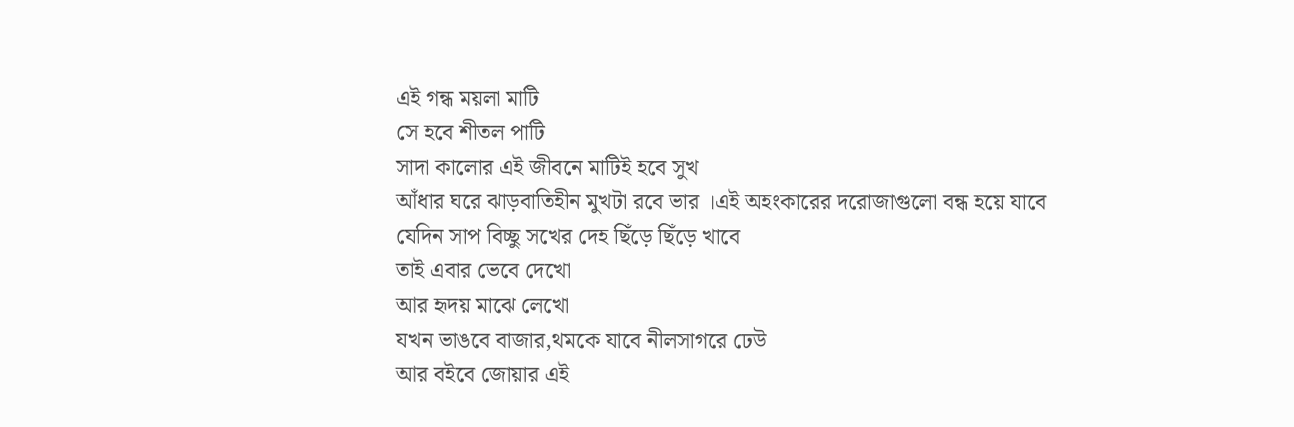এই গন্ধ ময়লা মাটি
সে হবে শীতল পাটি
সাদা কালোর এই জীবনে মাটিই হবে সুখ
আঁধার ঘরে ঝাড়বাতিহীন মুখটা রবে ভার ।এই অহংকারের দরোজাগুলো বন্ধ হয়ে যাবে
যেদিন সাপ বিচ্ছু সখের দেহ ছিঁড়ে ছিঁড়ে খাবে
তাই এবার ভেবে দেখো
আর হৃদয় মাঝে লেখো
যখন ভাঙবে বাজার,থমকে যাবে নীলসাগরে ঢেউ
আর বইবে জোয়ার এই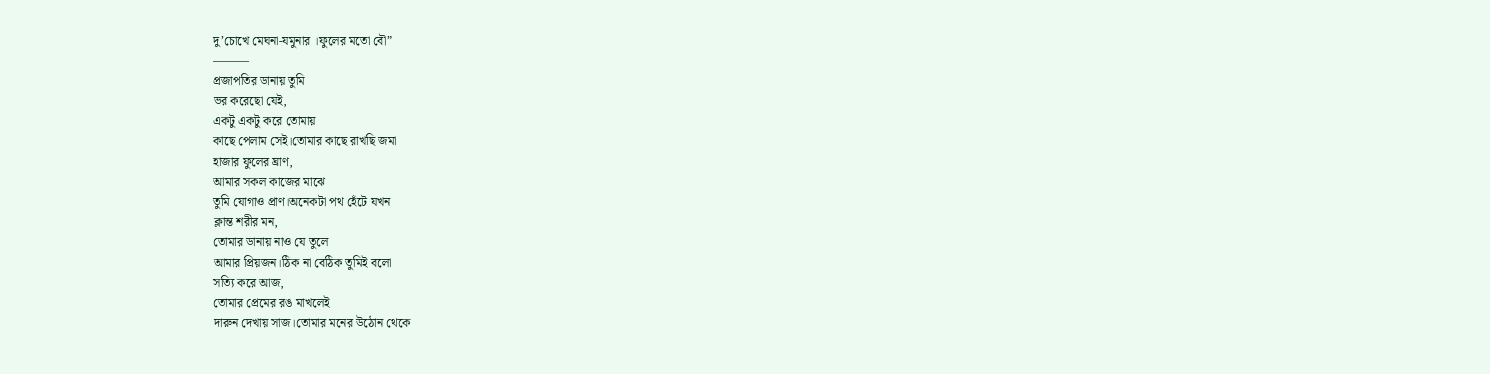দু’চোখে মেঘনা-যমুনার ।ফুলের মতো বৌ”
———
প্রজাপতির ডানায় তুমি
ভর করেছো যেই,
একটু একটু করে তোমায়
কাছে পেলাম সেই।তোমার কাছে রাখছি জমা
হাজার ফুলের ঘ্রাণ,
আমার সকল কাজের মাঝে
তুমি যোগাও প্রাণ।অনেকটা পথ হেঁটে যখন
ক্লান্ত শরীর মন,
তোমার ডানায় নাও যে তুলে
আমার প্রিয়জন।ঠিক না বেঠিক তুমিই বলো
সত্যি করে আজ,
তোমার প্রেমের রঙ মাখলেই
দারুন দেখায় সাজ।তোমার মনের উঠোন থেকে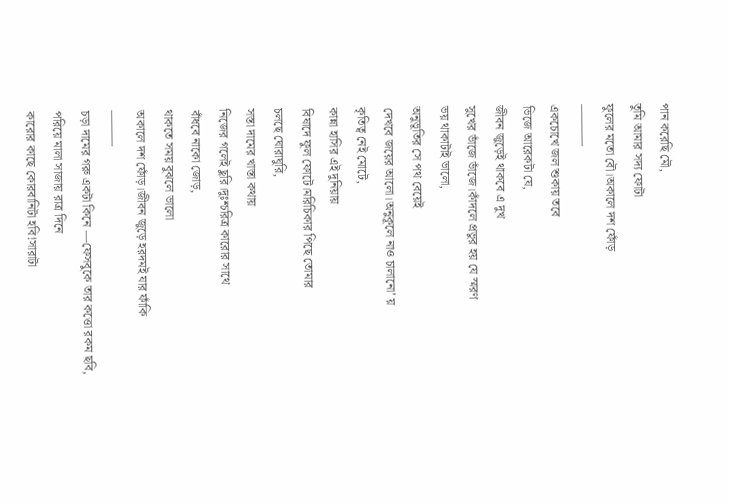পান করেছি মৌ,
তুমি আমার সদ্য ফোটা
ফুলের মতো বৌ।অকালে দশ ফোঁড়
———–
একচোখে জল শুকায় তবে
ভিজে আরেকটা যে,
জীবন জুড়েই থাকবে এ দুখ
সুখের ভাঁজে ভাঁজে।কাঁদলে প্রভুর হয় যে স্মরণ
ভয় থাকাটাই ভালো,
অনুভূতির সে পথ বেয়েই
দেখবে জয়ের আলো।অনুকূলে নাও চালানো’ য়
কৃতিত্ব নেই মোটে,
কান্না হাসির এই দুনিয়ায়
বিষাদে ফুল ফোটে।মরিচিকার পিছে তোমার
চলছে ঘোরাঘুরি,
সস্তা দামের খাস্তা কথায়
নিজের গলেই ছুরি।দুঃশ্চরিত্র কারোর সাথে
বাঁধবে নাকো জোড়,
থাকতে সময় বুঝলে ভালো
অকালে দশ ফোঁড়।জীবন জুড়ে হরদমই যার ফাঁকি
———
চড়া দামের গরু একটা কিনে —ফেসবুকে তার কত্তো রকম ছবি,
পরিয়ে মালা সাজায় রাত্র দিনে
কারোর কাছে কোরবানিটা হবি!সারাটা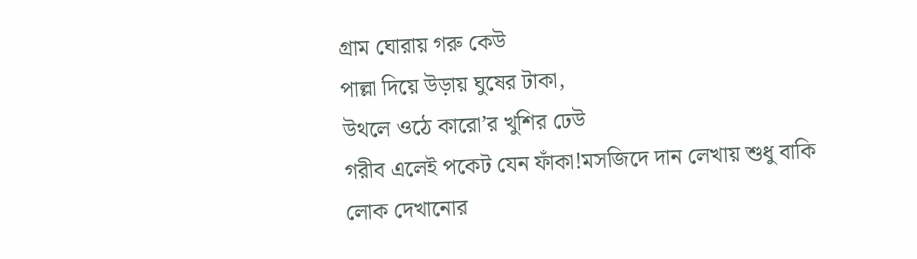গ্ৰাম ঘোরায় গরু কেউ
পাল্লা দিয়ে উড়ায় ঘুষের টাকা,
উথলে ওঠে কারো’র খুশির ঢেউ
গরীব এলেই পকেট যেন ফাঁকা!মসজিদে দান লেখায় শুধু বাকি
লোক দেখানোর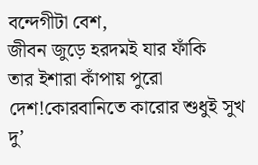বন্দেগীটা বেশ,
জীবন জুড়ে হরদমই যার ফাঁকি
তার ইশারা কাঁপায় পুরো দেশ!কোরবানিতে কারোর শুধুই সুখ
দু’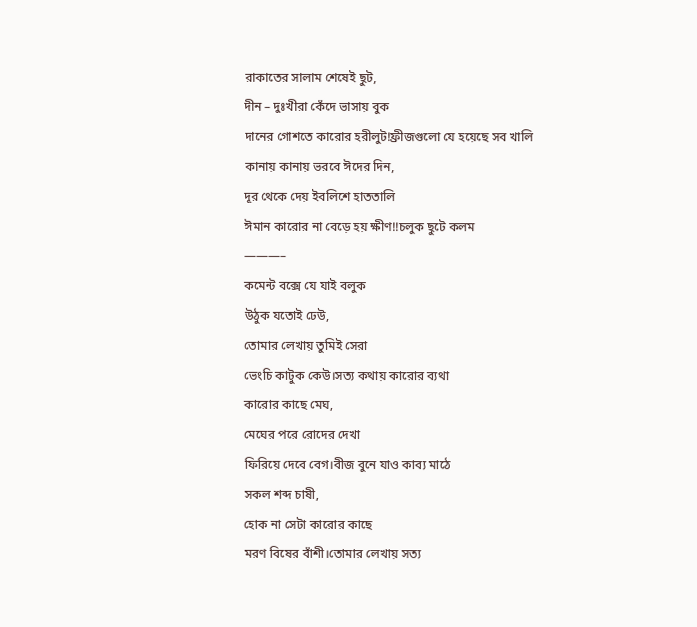রাকাতের সালাম শেষেই ছুট,
দীন – দুঃখীরা কেঁদে ভাসায় বুক
দানের গোশতে কারোর হরীলুট!ফ্রীজগুলো যে হয়েছে সব খালি
কানায় কানায় ভরবে ঈদের দিন,
দূর থেকে দেয় ইবলিশে হাততালি
ঈমান কারোর না বেড়ে হয় ক্ষীণ!!চলুক ছুটে কলম
———–
কমেন্ট বক্সে যে যাই বলুক
উঠুক যতোই ঢেউ,
তোমার লেখায় তুমিই সেরা
ভেংচি কাটুক কেউ।সত্য কথায় কারোর ব্যথা
কারোর কাছে মেঘ,
মেঘের পরে রোদের দেখা
ফিরিয়ে দেবে বেগ।বীজ বুনে যাও কাব্য মাঠে
সকল শব্দ চাষী,
হোক না সেটা কারোর কাছে
মরণ বিষের বাঁশী।তোমার লেখায় সত্য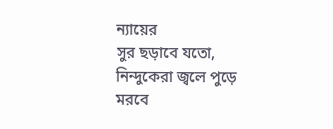ন্যায়ের
সুর ছড়াবে যতো,
নিন্দুকেরা জ্বলে পুড়ে
মরবে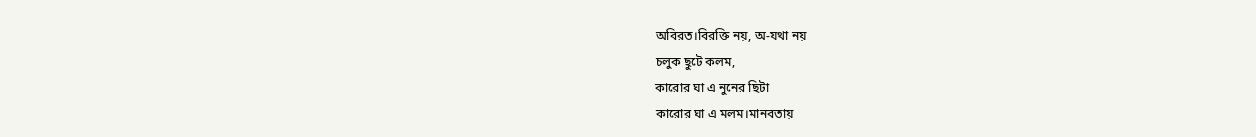অবিরত।বিরক্তি নয়, অ-যথা নয়
চলুক ছুটে কলম,
কারোর ঘা এ নুনের ছিটা
কারোর ঘা এ মলম।মানবতায়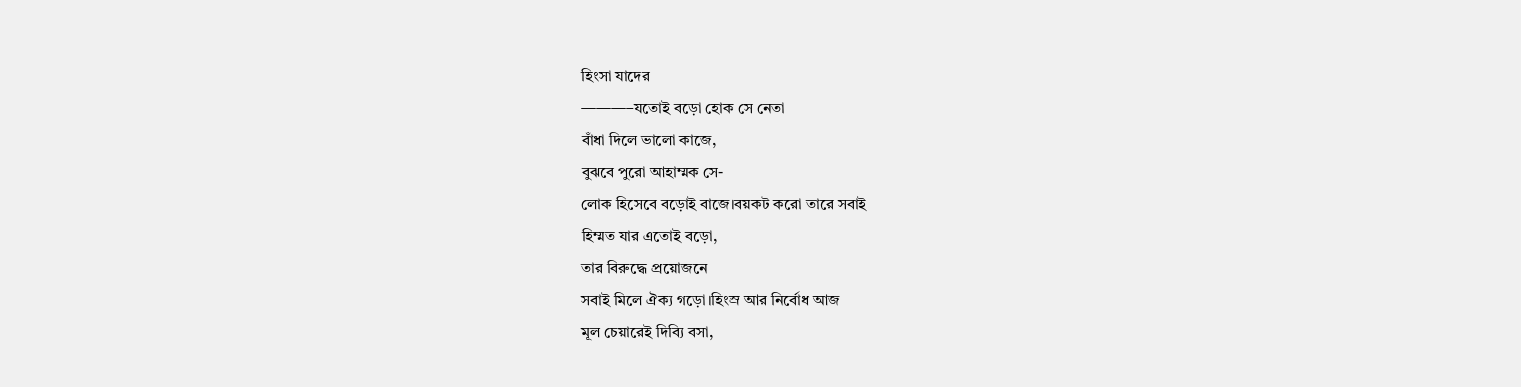হিংসা যাদের
———–যতোই বড়ো হোক সে নেতা
বাঁধা দিলে ভালো কাজে,
বুঝবে পুরো আহাম্মক সে-
লোক হিসেবে বড়োই বাজে।বয়কট করো তারে সবাই
হিম্মত যার এতোই বড়ো,
তার বিরুদ্ধে প্রয়োজনে
সবাই মিলে ঐক্য গড়ো।হিংস্র আর নির্বোধ আজ
মূল চেয়ারেই দিব্যি বসা,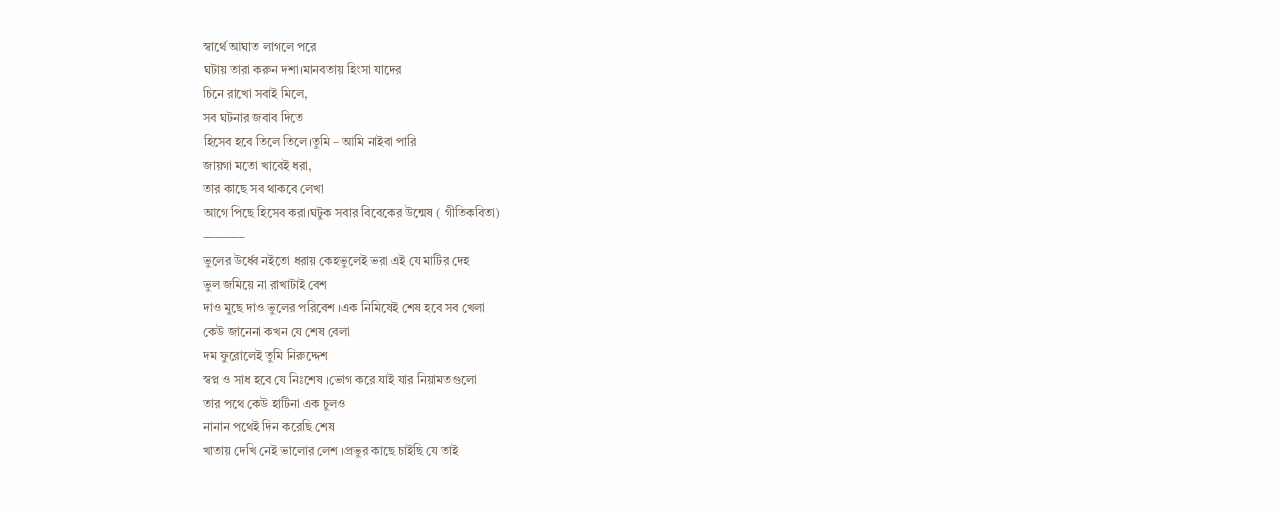স্বার্থে আঘাত লাগলে পরে
ঘটায় তারা করুন দশা।মানবতায় হিংসা যাদের
চিনে রাখো সবাই মিলে,
সব ঘটনার জবাব দিতে
হিসেব হবে তিলে তিলে।তুমি – আমি নাইবা পারি
জায়গা মতো খাবেই ধরা,
তার কাছে সব থাকবে লেখা
আগে পিছে হিসেব করা।ঘটুক সবার বিবেকের উন্মেষ ( গীতিকবিতা)
———–
ভুলের উর্ধ্বে নইতো ধরায় কেহভুলেই ভরা এই যে মাটির দেহ
ভুল জমিয়ে না রাখাটাই বেশ
দাও মুছে দাও ভুলের পরিবেশ ।এক নিমিষেই শেষ হবে সব খেলা
কেউ জানেনা কখন যে শেষ বেলা
দম ফুরোলেই তুমি নিরুদ্দেশ
স্বপ্ন ও সাধ হবে যে নিঃশেষ ।ভোগ করে যাই যার নিয়ামতগুলো
তার পথে কেউ হাটিনা এক চুলও
নানান পথেই দিন করেছি শেষ
খাতায় দেখি নেই ভালোর লেশ ।প্রভুর কাছে চাইছি যে তাই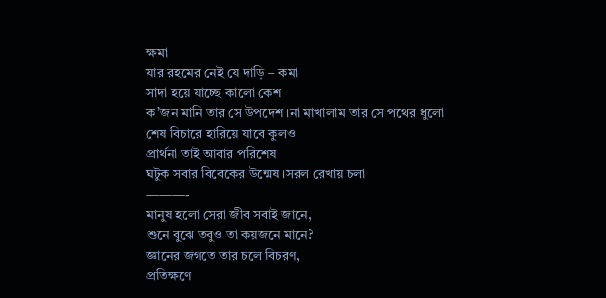ক্ষমা
যার রহমের নেই যে দাড়ি – কমা
সাদা হয়ে যাচ্ছে কালো কেশ
ক’জন মানি তার সে উপদেশ ।না মাখালাম তার সে পথের ধুলো
শেষ বিচারে হারিয়ে যাবে কুলও
প্রার্থনা তাই আবার পরিশেষ
ঘটুক সবার বিবেকের উন্মেষ ।সরল রেখায় চলা
———-
মানুষ হলো সেরা জীব সবাই জানে,
শুনে বুঝে তবুও তা কয়জনে মানে?
জ্ঞানের জগতে তার চলে বিচরণ,
প্রতিক্ষণে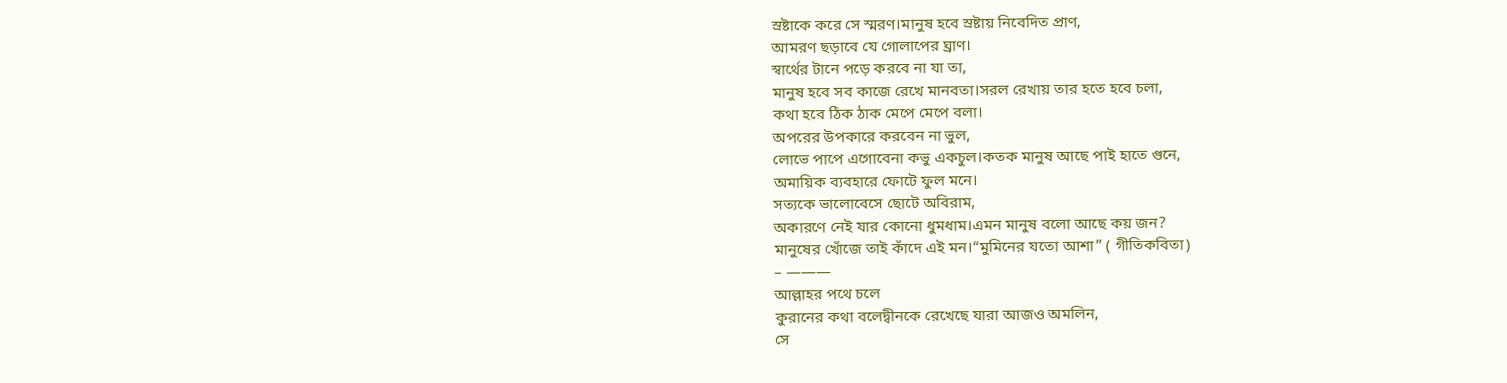স্রষ্টাকে করে সে স্মরণ।মানুষ হবে স্রষ্টায় নিবেদিত প্রাণ,
আমরণ ছড়াবে যে গোলাপের ঘ্রাণ।
স্বার্থের টানে পড়ে করবে না যা তা,
মানুষ হবে সব কাজে রেখে মানবতা।সরল রেখায় তার হতে হবে চলা,
কথা হবে ঠিক ঠাক মেপে মেপে বলা।
অপরের উপকারে করবেন না ভুল,
লোভে পাপে এগোবেনা কভু একচুল।কতক মানুষ আছে পাই হাতে গুনে,
অমায়িক ব্যবহারে ফোটে ফুল মনে।
সত্যকে ভালোবেসে ছোটে অবিরাম,
অকারণে নেই যার কোনো ধুমধাম।এমন মানুষ বলো আছে কয় জন?
মানুষের খোঁজে তাই কাঁদে এই মন।“মুমিনের যতো আশা” ( গীতিকবিতা)
– ———
আল্লাহর পথে চলে
কুরানের কথা বলেদ্বীনকে রেখেছে যারা আজও অমলিন,
সে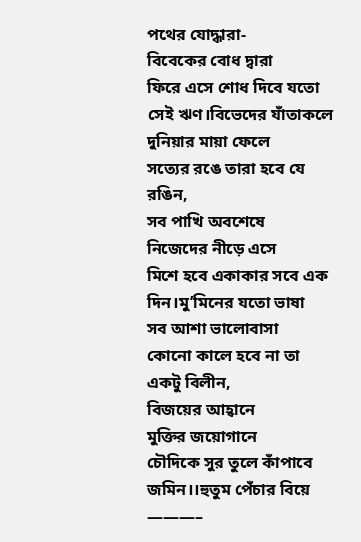পথের যোদ্ধারা-
বিবেকের বোধ দ্বারা
ফিরে এসে শোধ দিবে যতো সেই ঋণ।বিভেদের যাঁতাকলে
দুনিয়ার মায়া ফেলে
সত্যের রঙে তারা হবে যে রঙিন,
সব পাখি অবশেষে
নিজেদের নীড়ে এসে
মিশে হবে একাকার সবে এক দিন।মু’মিনের যতো ভাষা
সব আশা ভালোবাসা
কোনো কালে হবে না তা একটু বিলীন,
বিজয়ের আহ্বানে
মুক্তির জয়োগানে
চৌদিকে সুর তুলে কাঁপাবে জমিন।।হুতুম পেঁচার বিয়ে
———–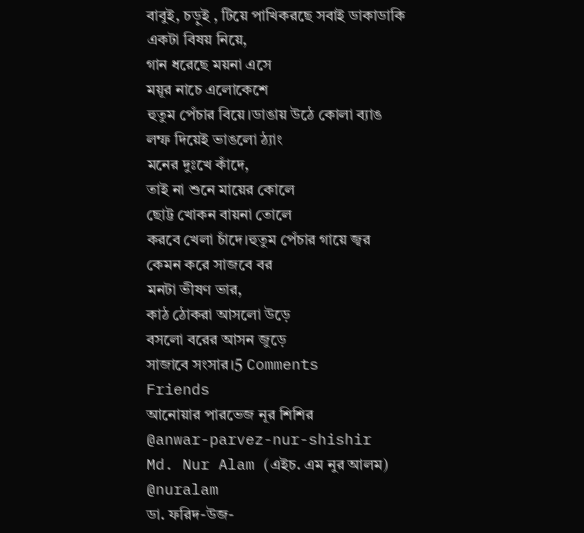বাবুই, চড়ুই , টিয়ে পাখিকরছে সবাই ডাকাডাকি
একটা বিষয় নিয়ে,
গান ধরেছে ময়না এসে
ময়ূর নাচে এলোকেশে
হুতুম পেঁচার বিয়ে।ডাঙায় উঠে কোলা ব্যাঙ
লম্ফ দিয়েই ভাঙলো ঠ্যাং
মনের দুঃখে কাঁদে,
তাই না শুনে মায়ের কোলে
ছোট্ট খোকন বায়না তোলে
করবে খেলা চাঁদে।হুতুম পেঁচার গায়ে জ্বর
কেমন করে সাজবে বর
মনটা ভীষণ ভার,
কাঠ ঠোকরা আসলো উড়ে
বসলো বরের আসন জুড়ে
সাজাবে সংসার।5 Comments
Friends
আনোয়ার পারভেজ নূর শিশির
@anwar-parvez-nur-shishir
Md. Nur Alam (এইচ. এম নুর আলম)
@nuralam
ডা. ফরিদ-উজ-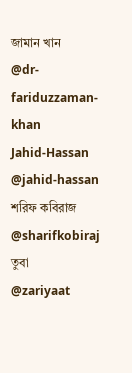জামান খান
@dr-fariduzzaman-khan
Jahid-Hassan
@jahid-hassan
শরিফ কবিরাজ
@sharifkobiraj
তুবা
@zariyaat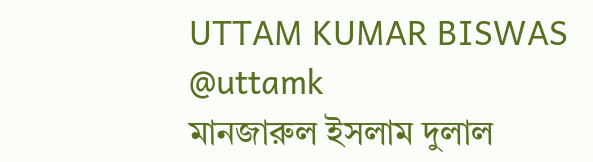UTTAM KUMAR BISWAS
@uttamk
মানজারুল ইসলাম দুলাল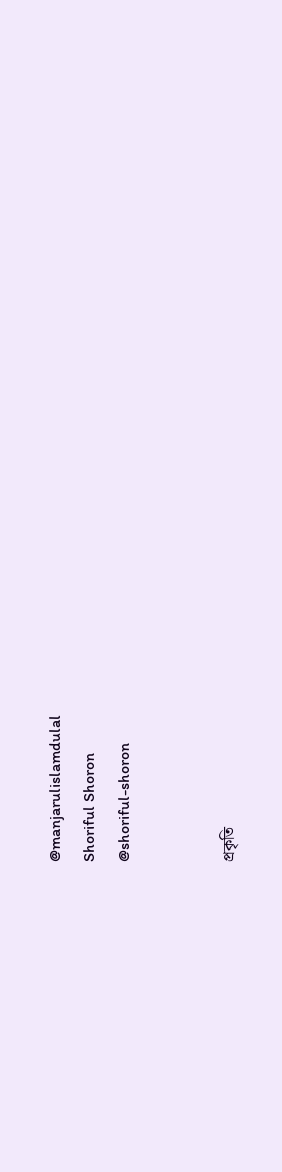@manjarulislamdulal
Shoriful Shoron
@shoriful-shoron


প্রকৃতি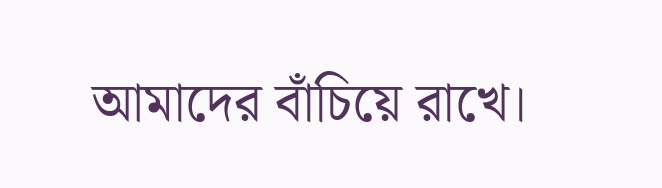আমাদের বাঁচিয়ে রাখে।